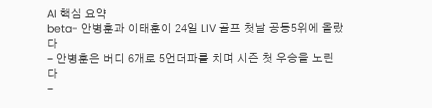AI 핵심 요약
beta- 안병훈과 이태훈이 24일 LIV 골프 첫날 공동5위에 올랐다
- 안병훈은 버디 6개로 5언더파를 치며 시즌 첫 우승을 노린다
-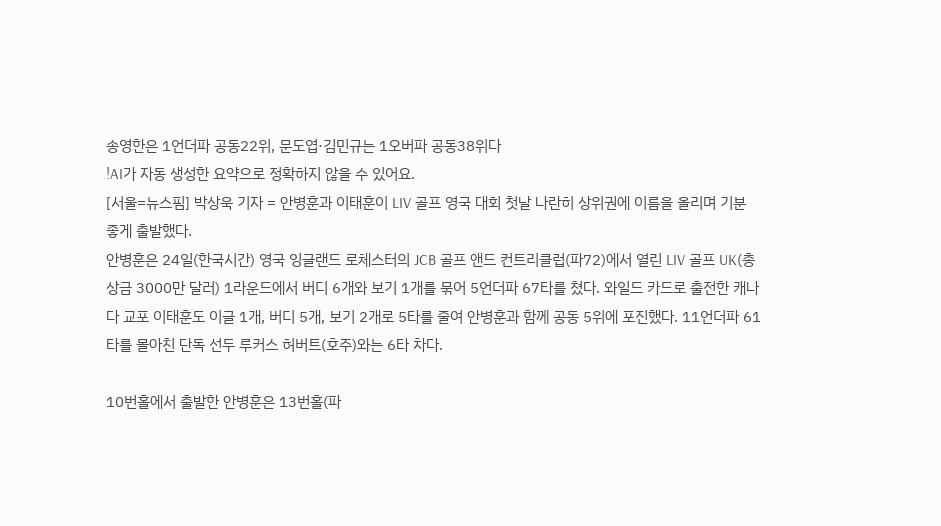송영한은 1언더파 공동22위, 문도엽·김민규는 1오버파 공동38위다
!AI가 자동 생성한 요약으로 정확하지 않을 수 있어요.
[서울=뉴스핌] 박상욱 기자 = 안병훈과 이태훈이 LIV 골프 영국 대회 첫날 나란히 상위권에 이름을 올리며 기분 좋게 출발했다.
안병훈은 24일(한국시간) 영국 잉글랜드 로체스터의 JCB 골프 앤드 컨트리클럽(파72)에서 열린 LIV 골프 UK(총상금 3000만 달러) 1라운드에서 버디 6개와 보기 1개를 묶어 5언더파 67타를 쳤다. 와일드 카드로 출전한 캐나다 교포 이태훈도 이글 1개, 버디 5개, 보기 2개로 5타를 줄여 안병훈과 함께 공동 5위에 포진했다. 11언더파 61타를 몰아친 단독 선두 루커스 허버트(호주)와는 6타 차다.

10번홀에서 출발한 안병훈은 13번홀(파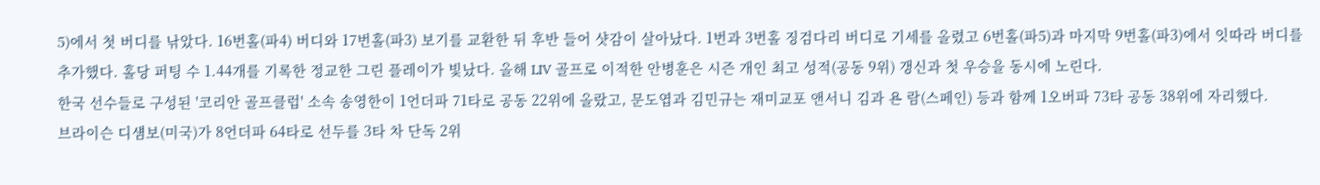5)에서 첫 버디를 낚았다. 16번홀(파4) 버디와 17번홀(파3) 보기를 교환한 뒤 후반 들어 샷감이 살아났다. 1번과 3번홀 징검다리 버디로 기세를 올렸고 6번홀(파5)과 마지막 9번홀(파3)에서 잇따라 버디를 추가했다. 홀당 퍼팅 수 1.44개를 기록한 정교한 그린 플레이가 빛났다. 올해 LIV 골프로 이적한 안병훈은 시즌 개인 최고 성적(공동 9위) 갱신과 첫 우승을 동시에 노린다.
한국 선수들로 구성된 '코리안 골프클럽' 소속 송영한이 1언더파 71타로 공동 22위에 올랐고, 문도엽과 김민규는 재미교포 앤서니 김과 욘 람(스페인) 등과 함께 1오버파 73타 공동 38위에 자리했다.
브라이슨 디섐보(미국)가 8언더파 64타로 선두를 3타 차 단독 2위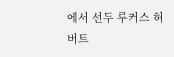에서 선두 루커스 허버트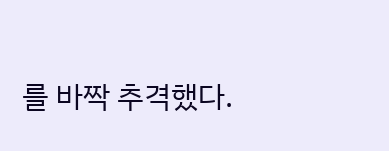를 바짝 추격했다.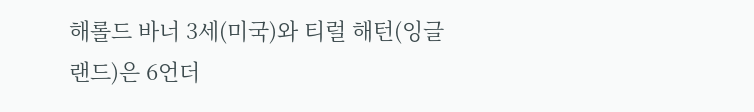해롤드 바너 3세(미국)와 티럴 해턴(잉글랜드)은 6언더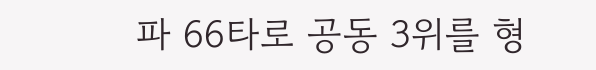파 66타로 공동 3위를 형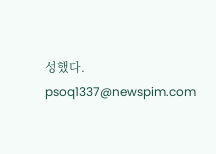성했다.
psoq1337@newspim.com